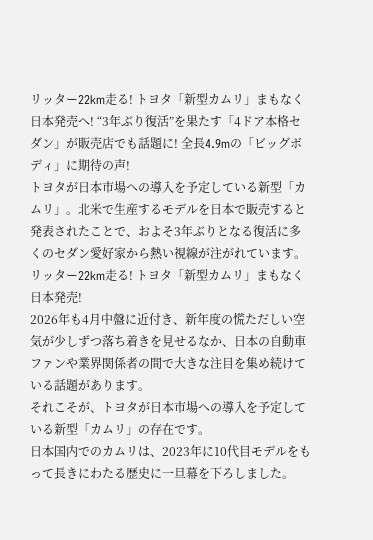リッター22km走る! トヨタ「新型カムリ」まもなく日本発売へ! “3年ぶり復活”を果たす「4ドア本格セダン」が販売店でも話題に! 全長4.9mの「ビッグボディ」に期待の声!
トヨタが日本市場への導入を予定している新型「カムリ」。北米で生産するモデルを日本で販売すると発表されたことで、およそ3年ぶりとなる復活に多くのセダン愛好家から熱い視線が注がれています。
リッター22km走る! トヨタ「新型カムリ」まもなく日本発売!
2026年も4月中盤に近付き、新年度の慌ただしい空気が少しずつ落ち着きを見せるなか、日本の自動車ファンや業界関係者の間で大きな注目を集め続けている話題があります。
それこそが、トヨタが日本市場への導入を予定している新型「カムリ」の存在です。
日本国内でのカムリは、2023年に10代目モデルをもって長きにわたる歴史に一旦幕を下ろしました。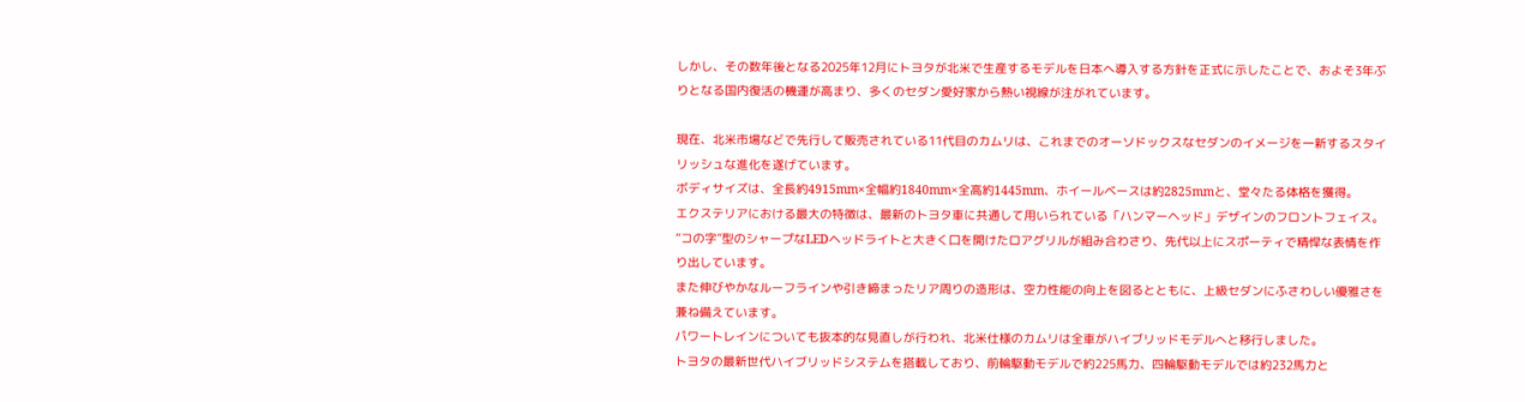しかし、その数年後となる2025年12月にトヨタが北米で生産するモデルを日本へ導入する方針を正式に示したことで、およそ3年ぶりとなる国内復活の機運が高まり、多くのセダン愛好家から熱い視線が注がれています。

現在、北米市場などで先行して販売されている11代目のカムリは、これまでのオーソドックスなセダンのイメージを一新するスタイリッシュな進化を遂げています。
ボディサイズは、全長約4915mm×全幅約1840mm×全高約1445mm、ホイールベースは約2825mmと、堂々たる体格を獲得。
エクステリアにおける最大の特徴は、最新のトヨタ車に共通して用いられている「ハンマーヘッド」デザインのフロントフェイス。
“コの字”型のシャープなLEDヘッドライトと大きく口を開けたロアグリルが組み合わさり、先代以上にスポーティで精悍な表情を作り出しています。
また伸びやかなルーフラインや引き締まったリア周りの造形は、空力性能の向上を図るとともに、上級セダンにふさわしい優雅さを兼ね備えています。
パワートレインについても抜本的な見直しが行われ、北米仕様のカムリは全車がハイブリッドモデルへと移行しました。
トヨタの最新世代ハイブリッドシステムを搭載しており、前輪駆動モデルで約225馬力、四輪駆動モデルでは約232馬力と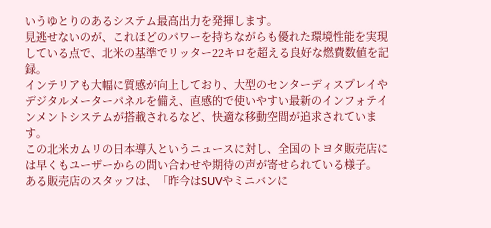いうゆとりのあるシステム最高出力を発揮します。
見逃せないのが、これほどのパワーを持ちながらも優れた環境性能を実現している点で、北米の基準でリッター22キロを超える良好な燃費数値を記録。
インテリアも大幅に質感が向上しており、大型のセンターディスプレイやデジタルメーターパネルを備え、直感的で使いやすい最新のインフォテインメントシステムが搭載されるなど、快適な移動空間が追求されています。
この北米カムリの日本導入というニュースに対し、全国のトヨタ販売店には早くもユーザーからの問い合わせや期待の声が寄せられている様子。
ある販売店のスタッフは、「昨今はSUVやミニバンに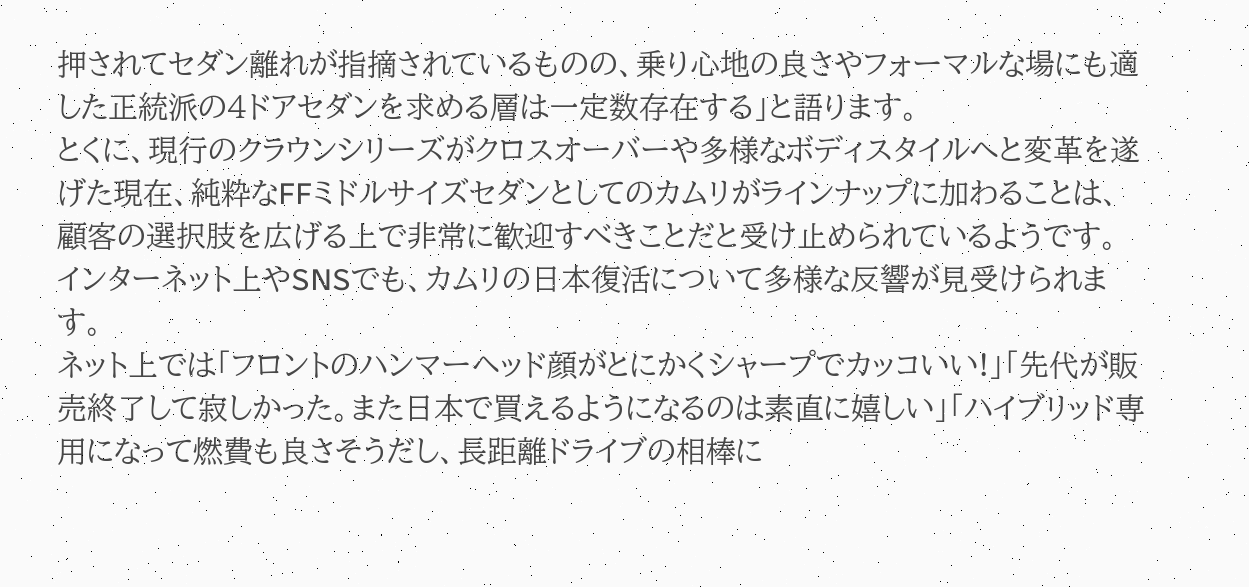押されてセダン離れが指摘されているものの、乗り心地の良さやフォーマルな場にも適した正統派の4ドアセダンを求める層は一定数存在する」と語ります。
とくに、現行のクラウンシリーズがクロスオーバーや多様なボディスタイルへと変革を遂げた現在、純粋なFFミドルサイズセダンとしてのカムリがラインナップに加わることは、顧客の選択肢を広げる上で非常に歓迎すべきことだと受け止められているようです。
インターネット上やSNSでも、カムリの日本復活について多様な反響が見受けられます。
ネット上では「フロントのハンマーヘッド顔がとにかくシャープでカッコいい!」「先代が販売終了して寂しかった。また日本で買えるようになるのは素直に嬉しい」「ハイブリッド専用になって燃費も良さそうだし、長距離ドライブの相棒に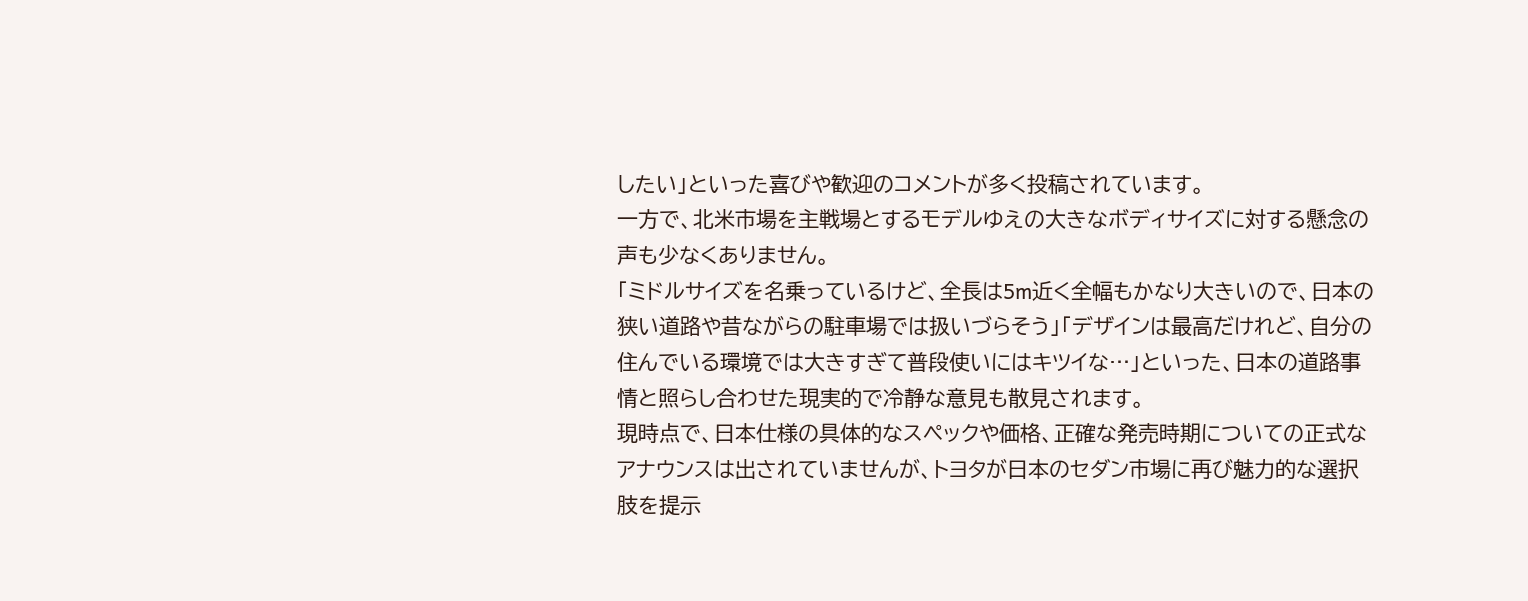したい」といった喜びや歓迎のコメントが多く投稿されています。
一方で、北米市場を主戦場とするモデルゆえの大きなボディサイズに対する懸念の声も少なくありません。
「ミドルサイズを名乗っているけど、全長は5m近く全幅もかなり大きいので、日本の狭い道路や昔ながらの駐車場では扱いづらそう」「デザインは最高だけれど、自分の住んでいる環境では大きすぎて普段使いにはキツイな…」といった、日本の道路事情と照らし合わせた現実的で冷静な意見も散見されます。
現時点で、日本仕様の具体的なスペックや価格、正確な発売時期についての正式なアナウンスは出されていませんが、トヨタが日本のセダン市場に再び魅力的な選択肢を提示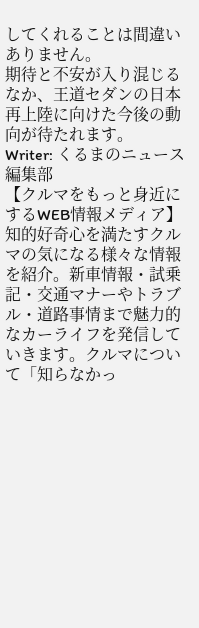してくれることは間違いありません。
期待と不安が入り混じるなか、王道セダンの日本再上陸に向けた今後の動向が待たれます。
Writer: くるまのニュース編集部
【クルマをもっと身近にするWEB情報メディア】
知的好奇心を満たすクルマの気になる様々な情報を紹介。新車情報・試乗記・交通マナーやトラブル・道路事情まで魅力的なカーライフを発信していきます。クルマについて「知らなかっ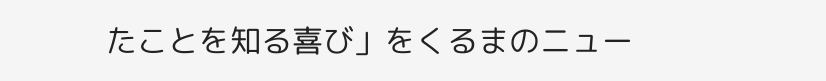たことを知る喜び」をくるまのニュー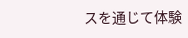スを通じて体験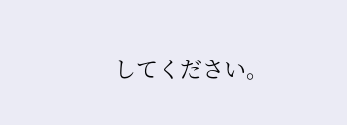してください。